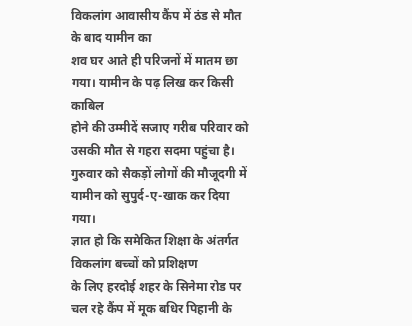विकलांग आवासीय कैंप में ठंड से मौत के बाद यामीन का
शव घर आते ही परिजनों में मातम छा गया। यामीन के पढ़ लिख कर किसी काबिल
होने की उम्मीदें सजाए गरीब परिवार को उसकी मौत से गहरा सदमा पहुंचा है।
गुरुवार को सैकड़ों लोगों की मौजूदगी में यामीन को सुपुर्द-ए-खाक कर दिया
गया।
ज्ञात हो कि समेकित शिक्षा के अंतर्गत विकलांग बच्चों को प्रशिक्षण
के लिए हरदोई शहर के सिनेमा रोड पर चल रहे कैंप में मूक बधिर पिहानी के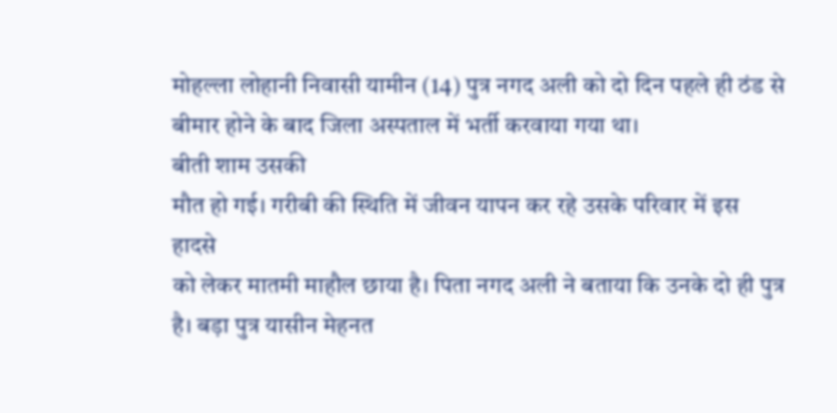मोहल्ला लोहानी निवासी यामीन (14) पुत्र नगद अली को दो दिन पहले ही ठंड से
बीमार होने के बाद जिला अस्पताल में भर्ती करवाया गया था।
बीती शाम उसकी
मौत हो गई। गरीबी की स्थिति में जीवन यापन कर रहे उसके परिवार में इस हादसे
को लेकर मातमी माहौल छाया है। पिता नगद अली ने बताया कि उनके दो ही पुत्र
है। बड़ा पुत्र यासीन मेहनत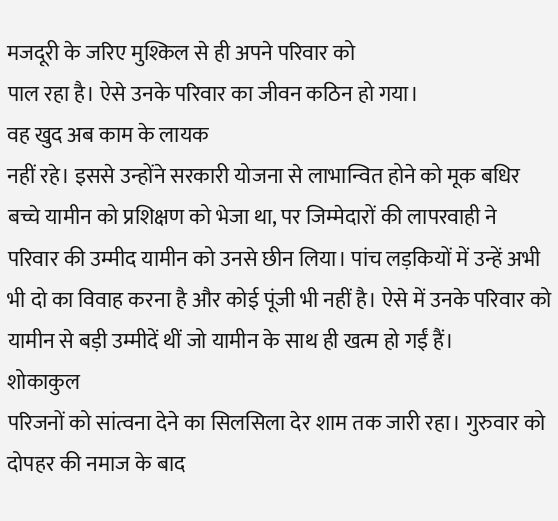मजदूरी के जरिए मुश्किल से ही अपने परिवार को
पाल रहा है। ऐसे उनके परिवार का जीवन कठिन हो गया।
वह खुद अब काम के लायक
नहीं रहे। इससे उन्होंने सरकारी योजना से लाभान्वित होने को मूक बधिर
बच्चे यामीन को प्रशिक्षण को भेजा था, पर जिम्मेदारों की लापरवाही ने
परिवार की उम्मीद यामीन को उनसे छीन लिया। पांच लड़कियों में उन्हें अभी
भी दो का विवाह करना है और कोई पूंजी भी नहीं है। ऐसे में उनके परिवार को
यामीन से बड़ी उम्मीदें थीं जो यामीन के साथ ही खत्म हो गईं हैं।
शोकाकुल
परिजनों को सांत्वना देने का सिलसिला देर शाम तक जारी रहा। गुरुवार को
दोपहर की नमाज के बाद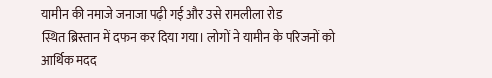यामीन की नमाजे जनाजा पढ़ी गई और उसे रामलीला रोड
स्थित ब्रिस्तान में दफन कर दिया गया। लोगों ने यामीन के परिजनों को
आर्थिक मदद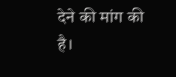देने की मांग की है।